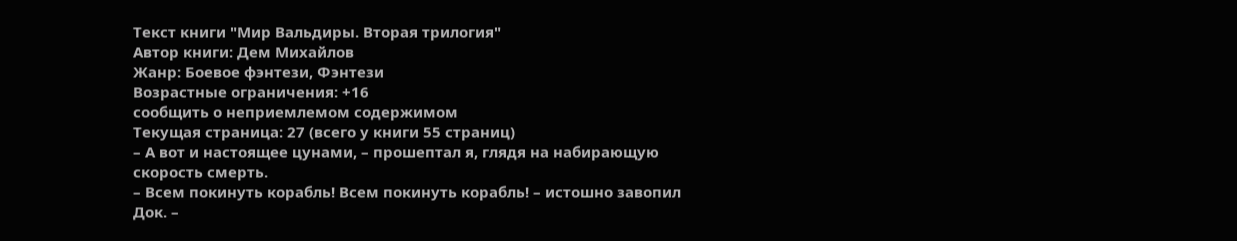Текст книги "Мир Вальдиры. Вторая трилогия"
Автор книги: Дем Михайлов
Жанр: Боевое фэнтези, Фэнтези
Возрастные ограничения: +16
сообщить о неприемлемом содержимом
Текущая страница: 27 (всего у книги 55 страниц)
– А вот и настоящее цунами, – прошептал я, глядя на набирающую скорость смерть.
– Всем покинуть корабль! Всем покинуть корабль! – истошно завопил Док. –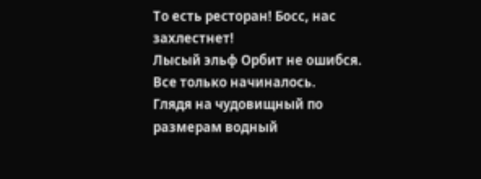То есть ресторан! Босс, нас захлестнет!
Лысый эльф Орбит не ошибся. Все только начиналось.
Глядя на чудовищный по размерам водный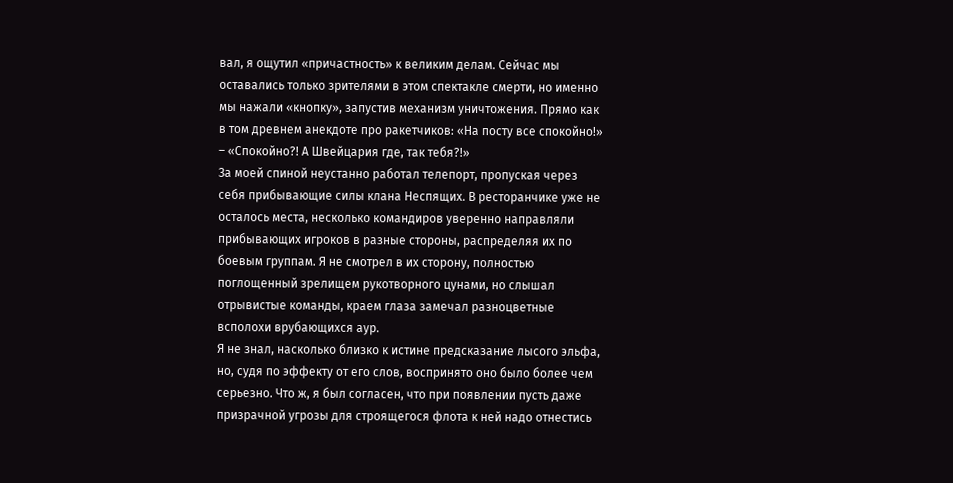вал, я ощутил «причастность» к великим делам. Сейчас мы оставались только зрителями в этом спектакле смерти, но именно мы нажали «кнопку», запустив механизм уничтожения. Прямо как в том древнем анекдоте про ракетчиков: «На посту все спокойно!» – «Спокойно?! А Швейцария где, так тебя?!»
За моей спиной неустанно работал телепорт, пропуская через себя прибывающие силы клана Неспящих. В ресторанчике уже не осталось места, несколько командиров уверенно направляли прибывающих игроков в разные стороны, распределяя их по боевым группам. Я не смотрел в их сторону, полностью поглощенный зрелищем рукотворного цунами, но слышал отрывистые команды, краем глаза замечал разноцветные всполохи врубающихся аур.
Я не знал, насколько близко к истине предсказание лысого эльфа, но, судя по эффекту от его слов, воспринято оно было более чем серьезно. Что ж, я был согласен, что при появлении пусть даже призрачной угрозы для строящегося флота к ней надо отнестись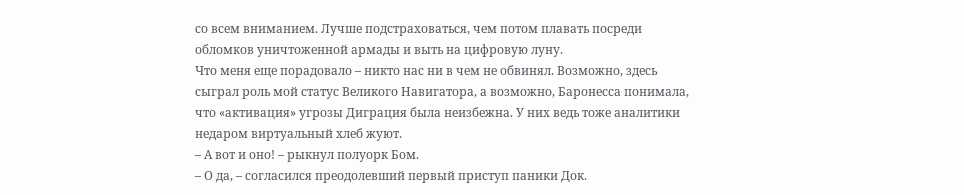со всем вниманием. Лучше подстраховаться, чем потом плавать посреди обломков уничтоженной армады и выть на цифровую луну.
Что меня еще порадовало – никто нас ни в чем не обвинял. Возможно, здесь сыграл роль мой статус Великого Навигатора, а возможно, Баронесса понимала, что «активация» угрозы Диграция была неизбежна. У них ведь тоже аналитики недаром виртуальный хлеб жуют.
– А вот и оно! – рыкнул полуорк Бом.
– О да, – согласился преодолевший первый приступ паники Док.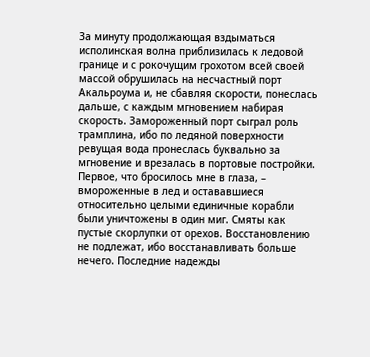За минуту продолжающая вздыматься исполинская волна приблизилась к ледовой границе и с рокочущим грохотом всей своей массой обрушилась на несчастный порт Акальроума и, не сбавляя скорости, понеслась дальше, с каждым мгновением набирая скорость. Замороженный порт сыграл роль трамплина, ибо по ледяной поверхности ревущая вода пронеслась буквально за мгновение и врезалась в портовые постройки. Первое, что бросилось мне в глаза, – вмороженные в лед и остававшиеся относительно целыми единичные корабли были уничтожены в один миг. Смяты как пустые скорлупки от орехов. Восстановлению не подлежат, ибо восстанавливать больше нечего. Последние надежды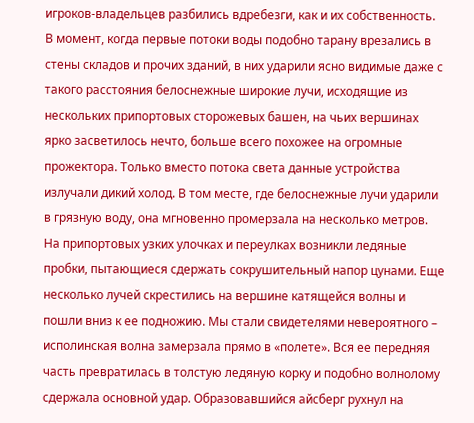игроков‑владельцев разбились вдребезги, как и их собственность.
В момент, когда первые потоки воды подобно тарану врезались в стены складов и прочих зданий, в них ударили ясно видимые даже с такого расстояния белоснежные широкие лучи, исходящие из нескольких припортовых сторожевых башен, на чьих вершинах ярко засветилось нечто, больше всего похожее на огромные прожектора. Только вместо потока света данные устройства излучали дикий холод. В том месте, где белоснежные лучи ударили в грязную воду, она мгновенно промерзала на несколько метров. На припортовых узких улочках и переулках возникли ледяные пробки, пытающиеся сдержать сокрушительный напор цунами. Еще несколько лучей скрестились на вершине катящейся волны и пошли вниз к ее подножию. Мы стали свидетелями невероятного – исполинская волна замерзала прямо в «полете». Вся ее передняя часть превратилась в толстую ледяную корку и подобно волнолому сдержала основной удар. Образовавшийся айсберг рухнул на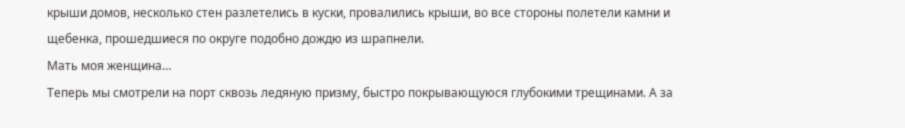крыши домов, несколько стен разлетелись в куски, провалились крыши, во все стороны полетели камни и щебенка, прошедшиеся по округе подобно дождю из шрапнели.
Мать моя женщина…
Теперь мы смотрели на порт сквозь ледяную призму, быстро покрывающуюся глубокими трещинами. А за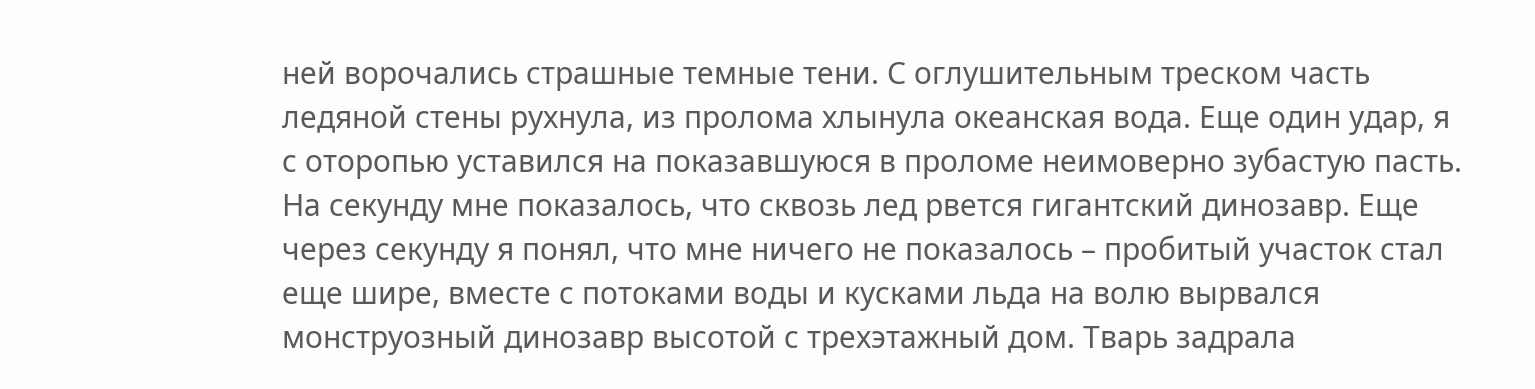ней ворочались страшные темные тени. С оглушительным треском часть ледяной стены рухнула, из пролома хлынула океанская вода. Еще один удар, я с оторопью уставился на показавшуюся в проломе неимоверно зубастую пасть. На секунду мне показалось, что сквозь лед рвется гигантский динозавр. Еще через секунду я понял, что мне ничего не показалось – пробитый участок стал еще шире, вместе с потоками воды и кусками льда на волю вырвался монструозный динозавр высотой с трехэтажный дом. Тварь задрала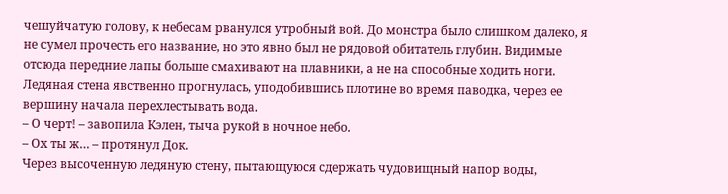чешуйчатую голову, к небесам рванулся утробный вой. До монстра было слишком далеко, я не сумел прочесть его название, но это явно был не рядовой обитатель глубин. Видимые отсюда передние лапы больше смахивают на плавники, а не на способные ходить ноги.
Ледяная стена явственно прогнулась, уподобившись плотине во время паводка, через ее вершину начала перехлестывать вода.
– О черт! – завопила Кэлен, тыча рукой в ночное небо.
– Ох ты ж… – протянул Док.
Через высоченную ледяную стену, пытающуюся сдержать чудовищный напор воды,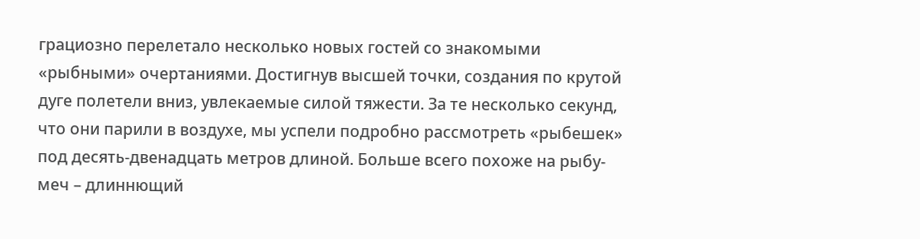грациозно перелетало несколько новых гостей со знакомыми «рыбными» очертаниями. Достигнув высшей точки, создания по крутой дуге полетели вниз, увлекаемые силой тяжести. За те несколько секунд, что они парили в воздухе, мы успели подробно рассмотреть «рыбешек» под десять-двенадцать метров длиной. Больше всего похоже на рыбу-меч – длиннющий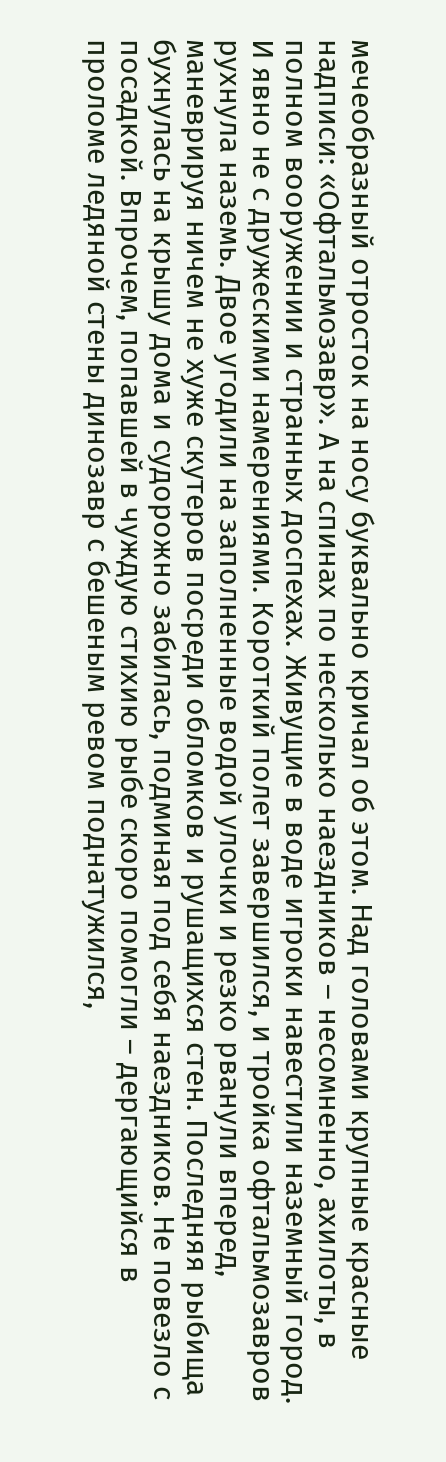мечеобразный отросток на носу буквально кричал об этом. Над головами крупные красные надписи: «Офтальмозавр». А на спинах по несколько наездников – несомненно, ахилоты, в полном вооружении и странных доспехах. Живущие в воде игроки навестили наземный город. И явно не с дружескими намерениями. Короткий полет завершился, и тройка офтальмозавров рухнула наземь. Двое угодили на заполненные водой улочки и резко рванули вперед, маневрируя ничем не хуже скутеров посреди обломков и рушащихся стен. Последняя рыбища бухнулась на крышу дома и судорожно забилась, подминая под себя наездников. Не повезло с посадкой. Впрочем, попавшей в чуждую стихию рыбе скоро помогли – дергающийся в проломе ледяной стены динозавр с бешеным ревом поднатужился,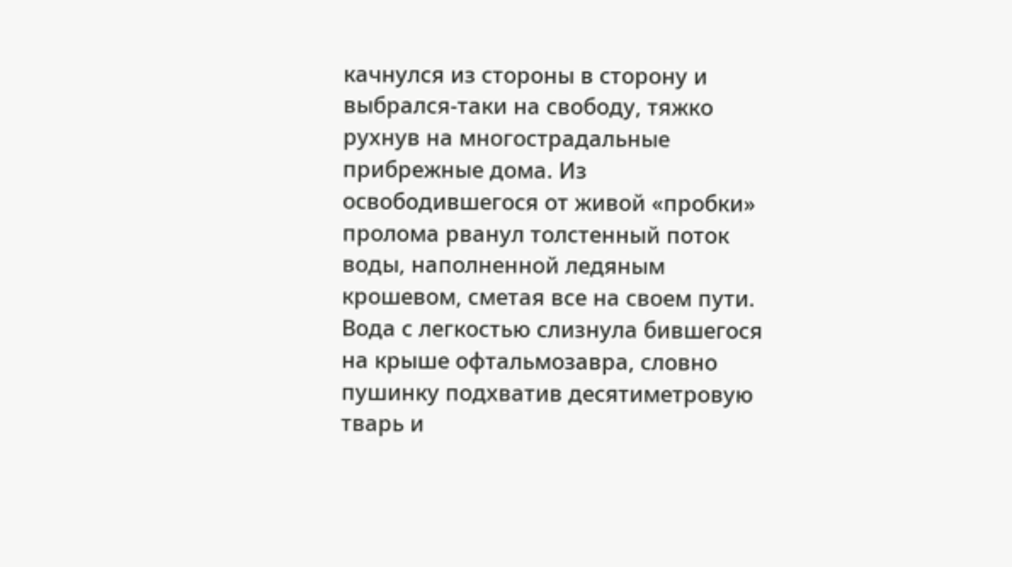качнулся из стороны в сторону и выбрался-таки на свободу, тяжко рухнув на многострадальные прибрежные дома. Из освободившегося от живой «пробки» пролома рванул толстенный поток воды, наполненной ледяным крошевом, сметая все на своем пути. Вода с легкостью слизнула бившегося на крыше офтальмозавра, словно пушинку подхватив десятиметровую тварь и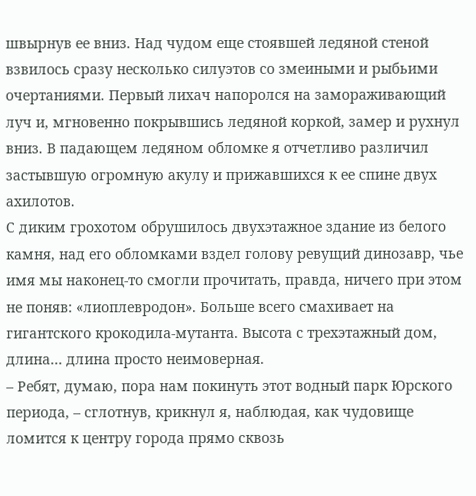швырнув ее вниз. Над чудом еще стоявшей ледяной стеной взвилось сразу несколько силуэтов со змеиными и рыбьими очертаниями. Первый лихач напоролся на замораживающий луч и, мгновенно покрывшись ледяной коркой, замер и рухнул вниз. В падающем ледяном обломке я отчетливо различил застывшую огромную акулу и прижавшихся к ее спине двух ахилотов.
С диким грохотом обрушилось двухэтажное здание из белого камня, над его обломками вздел голову ревущий динозавр, чье имя мы наконец-то смогли прочитать, правда, ничего при этом не поняв: «лиоплевродон». Больше всего смахивает на гигантского крокодила-мутанта. Высота с трехэтажный дом, длина… длина просто неимоверная.
– Ребят, думаю, пора нам покинуть этот водный парк Юрского периода, – сглотнув, крикнул я, наблюдая, как чудовище ломится к центру города прямо сквозь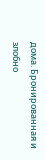дома. Бронированная и злобно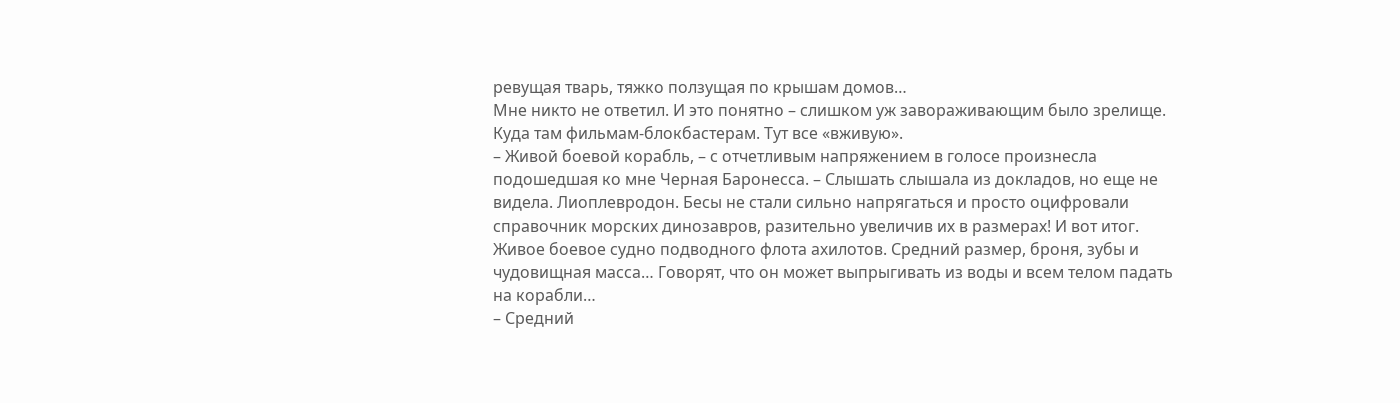ревущая тварь, тяжко ползущая по крышам домов…
Мне никто не ответил. И это понятно – слишком уж завораживающим было зрелище. Куда там фильмам-блокбастерам. Тут все «вживую».
– Живой боевой корабль, – с отчетливым напряжением в голосе произнесла подошедшая ко мне Черная Баронесса. – Слышать слышала из докладов, но еще не видела. Лиоплевродон. Бесы не стали сильно напрягаться и просто оцифровали справочник морских динозавров, разительно увеличив их в размерах! И вот итог. Живое боевое судно подводного флота ахилотов. Средний размер, броня, зубы и чудовищная масса… Говорят, что он может выпрыгивать из воды и всем телом падать на корабли…
– Средний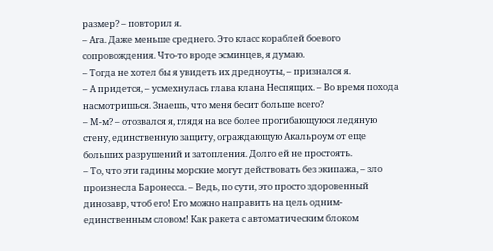размер? – повторил я.
– Ага. Даже меньше среднего. Это класс кораблей боевого сопровождения. Что-то вроде эсминцев, я думаю.
– Тогда не хотел бы я увидеть их дредноуты, – признался я.
– А придется, – усмехнулась глава клана Неспящих. – Во время похода насмотришься. Знаешь, что меня бесит больше всего?
– М-м? – отозвался я, глядя на все более прогибающуюся ледяную стену, единственную защиту, ограждающую Акальроум от еще больших разрушений и затопления. Долго ей не простоять.
– То, что эти гадины морские могут действовать без экипажа, – зло произнесла Баронесса. – Ведь, по сути, это просто здоровенный динозавр, чтоб его! Его можно направить на цель одним-единственным словом! Как ракета с автоматическим блоком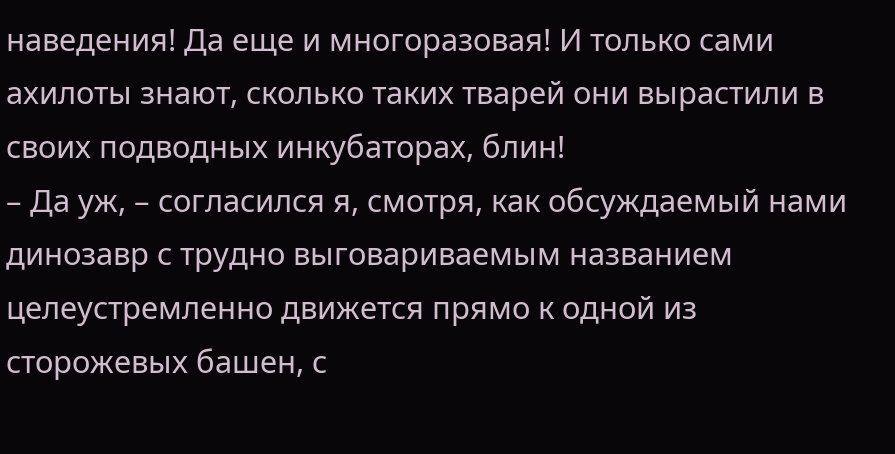наведения! Да еще и многоразовая! И только сами ахилоты знают, сколько таких тварей они вырастили в своих подводных инкубаторах, блин!
– Да уж, – согласился я, смотря, как обсуждаемый нами динозавр с трудно выговариваемым названием целеустремленно движется прямо к одной из сторожевых башен, с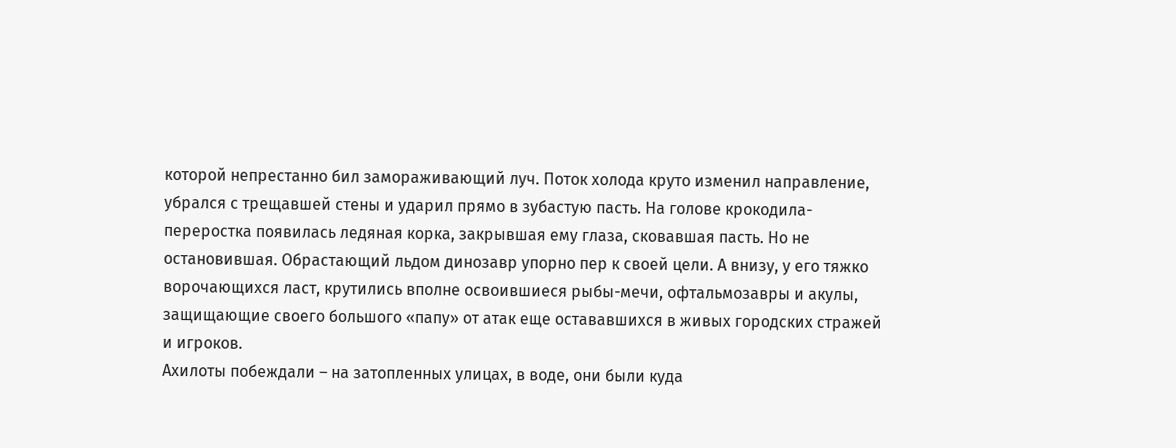которой непрестанно бил замораживающий луч. Поток холода круто изменил направление, убрался с трещавшей стены и ударил прямо в зубастую пасть. На голове крокодила-переростка появилась ледяная корка, закрывшая ему глаза, сковавшая пасть. Но не остановившая. Обрастающий льдом динозавр упорно пер к своей цели. А внизу, у его тяжко ворочающихся ласт, крутились вполне освоившиеся рыбы-мечи, офтальмозавры и акулы, защищающие своего большого «папу» от атак еще остававшихся в живых городских стражей и игроков.
Ахилоты побеждали – на затопленных улицах, в воде, они были куда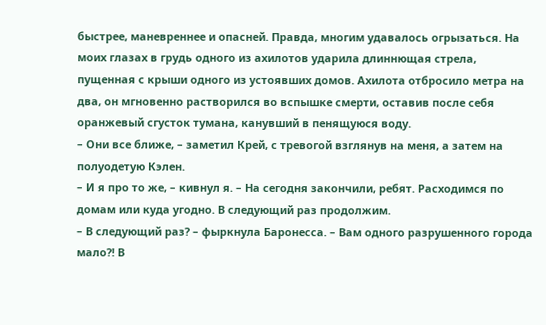быстрее, маневреннее и опасней. Правда, многим удавалось огрызаться. На моих глазах в грудь одного из ахилотов ударила длиннющая стрела, пущенная с крыши одного из устоявших домов. Ахилота отбросило метра на два, он мгновенно растворился во вспышке смерти, оставив после себя оранжевый сгусток тумана, канувший в пенящуюся воду.
– Они все ближе, – заметил Крей, с тревогой взглянув на меня, а затем на полуодетую Кэлен.
– И я про то же, – кивнул я. – На сегодня закончили, ребят. Расходимся по домам или куда угодно. В следующий раз продолжим.
– В следующий раз? – фыркнула Баронесса. – Вам одного разрушенного города мало?! В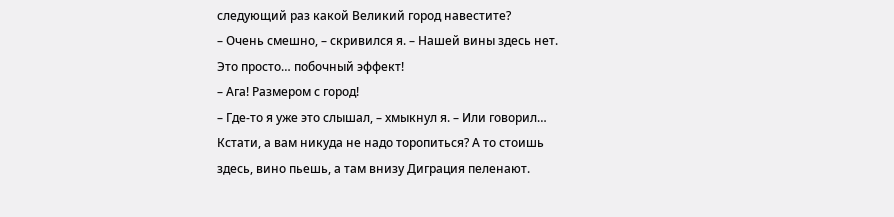следующий раз какой Великий город навестите?
– Очень смешно, – скривился я. – Нашей вины здесь нет. Это просто… побочный эффект!
– Ага! Размером с город!
– Где-то я уже это слышал, – хмыкнул я. – Или говорил… Кстати, а вам никуда не надо торопиться? А то стоишь здесь, вино пьешь, а там внизу Диграция пеленают.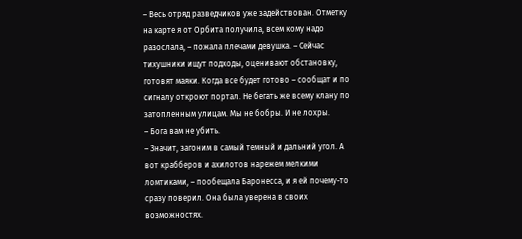– Весь отряд разведчиков уже задействован. Отметку на карте я от Орбита получила, всем кому надо разослала, – пожала плечами девушка. – Сейчас тихушники ищут подходы, оценивают обстановку, готовят маяки. Когда все будет готово – сообщат и по сигналу откроют портал. Не бегать же всему клану по затопленным улицам. Мы не бобры. И не лохры.
– Бога вам не убить.
– Значит, загоним в самый темный и дальний угол. А вот крабберов и ахилотов нарежем мелкими ломтиками, – пообещала Баронесса, и я ей почему-то сразу поверил. Она была уверена в своих возможностях.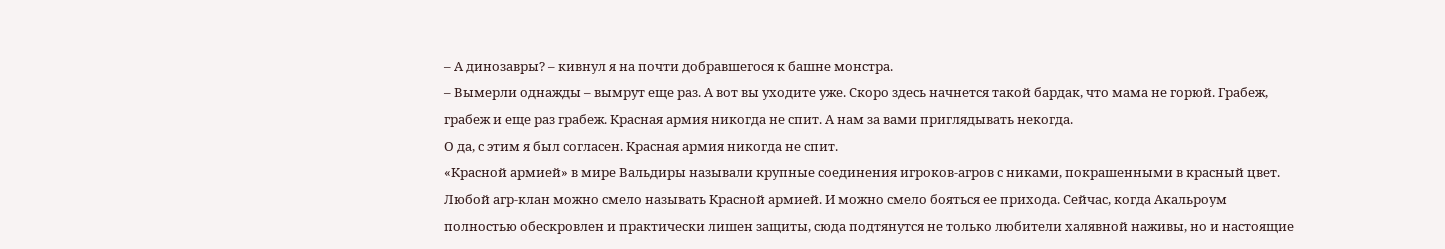– А динозавры? – кивнул я на почти добравшегося к башне монстра.
– Вымерли однажды – вымрут еще раз. А вот вы уходите уже. Скоро здесь начнется такой бардак, что мама не горюй. Грабеж, грабеж и еще раз грабеж. Красная армия никогда не спит. А нам за вами приглядывать некогда.
О да, с этим я был согласен. Красная армия никогда не спит.
«Красной армией» в мире Вальдиры называли крупные соединения игроков‑агров с никами, покрашенными в красный цвет. Любой агр-клан можно смело называть Красной армией. И можно смело бояться ее прихода. Сейчас, когда Акальроум полностью обескровлен и практически лишен защиты, сюда подтянутся не только любители халявной наживы, но и настоящие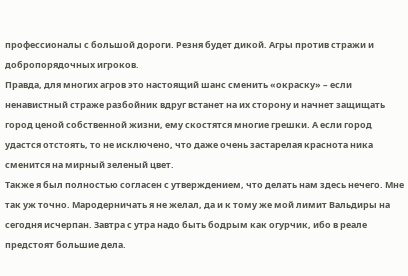профессионалы с большой дороги. Резня будет дикой. Агры против стражи и добропорядочных игроков.
Правда, для многих агров это настоящий шанс сменить «окраску» – если ненавистный страже разбойник вдруг встанет на их сторону и начнет защищать город ценой собственной жизни, ему скостятся многие грешки. А если город удастся отстоять, то не исключено, что даже очень застарелая краснота ника сменится на мирный зеленый цвет.
Также я был полностью согласен с утверждением, что делать нам здесь нечего. Мне так уж точно. Мародерничать я не желал, да и к тому же мой лимит Вальдиры на сегодня исчерпан. Завтра с утра надо быть бодрым как огурчик, ибо в реале предстоят большие дела.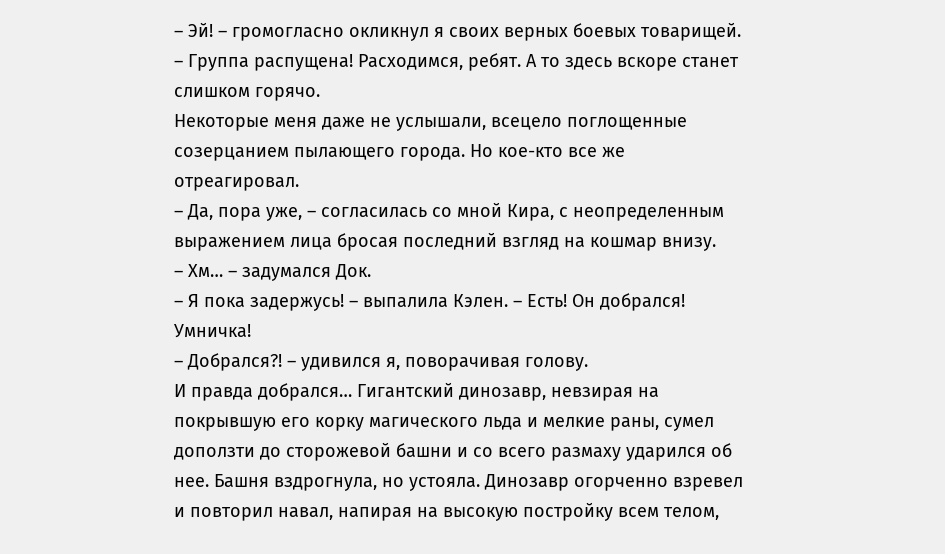– Эй! – громогласно окликнул я своих верных боевых товарищей. – Группа распущена! Расходимся, ребят. А то здесь вскоре станет слишком горячо.
Некоторые меня даже не услышали, всецело поглощенные созерцанием пылающего города. Но кое-кто все же отреагировал.
– Да, пора уже, – согласилась со мной Кира, с неопределенным выражением лица бросая последний взгляд на кошмар внизу.
– Хм… – задумался Док.
– Я пока задержусь! – выпалила Кэлен. – Есть! Он добрался! Умничка!
– Добрался?! – удивился я, поворачивая голову.
И правда добрался… Гигантский динозавр, невзирая на покрывшую его корку магического льда и мелкие раны, сумел доползти до сторожевой башни и со всего размаху ударился об нее. Башня вздрогнула, но устояла. Динозавр огорченно взревел и повторил навал, напирая на высокую постройку всем телом,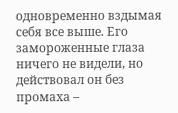одновременно вздымая себя все выше. Его замороженные глаза ничего не видели, но действовал он без промаха –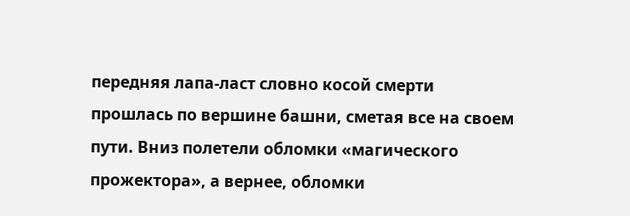передняя лапа-ласт словно косой смерти прошлась по вершине башни, сметая все на своем пути. Вниз полетели обломки «магического прожектора», а вернее, обломки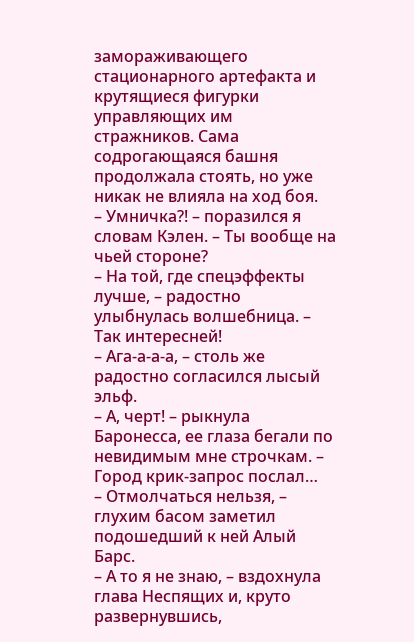замораживающего стационарного артефакта и крутящиеся фигурки управляющих им стражников. Сама содрогающаяся башня продолжала стоять, но уже никак не влияла на ход боя.
– Умничка?! – поразился я словам Кэлен. – Ты вообще на чьей стороне?
– На той, где спецэффекты лучше, – радостно улыбнулась волшебница. – Так интересней!
– Ага-а‑а‑а, – столь же радостно согласился лысый эльф.
– А, черт! – рыкнула Баронесса, ее глаза бегали по невидимым мне строчкам. – Город крик-запрос послал…
– Отмолчаться нельзя, – глухим басом заметил подошедший к ней Алый Барс.
– А то я не знаю, – вздохнула глава Неспящих и, круто развернувшись,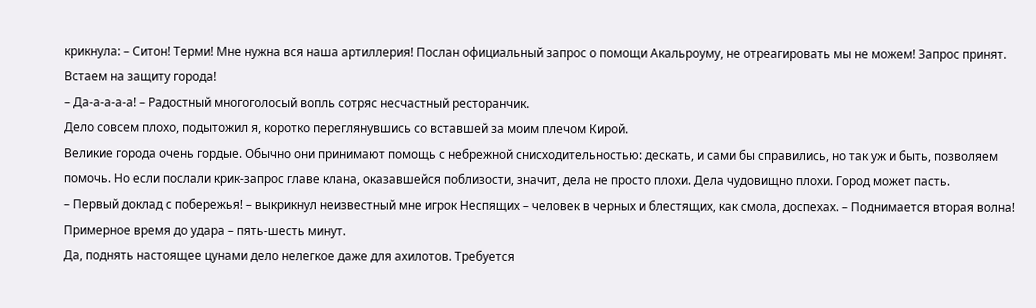крикнула: – Ситон! Терми! Мне нужна вся наша артиллерия! Послан официальный запрос о помощи Акальроуму, не отреагировать мы не можем! Запрос принят. Встаем на защиту города!
– Да-а‑а‑а‑а! – Радостный многоголосый вопль сотряс несчастный ресторанчик.
Дело совсем плохо, подытожил я, коротко переглянувшись со вставшей за моим плечом Кирой.
Великие города очень гордые. Обычно они принимают помощь с небрежной снисходительностью: дескать, и сами бы справились, но так уж и быть, позволяем помочь. Но если послали крик-запрос главе клана, оказавшейся поблизости, значит, дела не просто плохи. Дела чудовищно плохи. Город может пасть.
– Первый доклад с побережья! – выкрикнул неизвестный мне игрок Неспящих – человек в черных и блестящих, как смола, доспехах. – Поднимается вторая волна! Примерное время до удара – пять-шесть минут.
Да, поднять настоящее цунами дело нелегкое даже для ахилотов. Требуется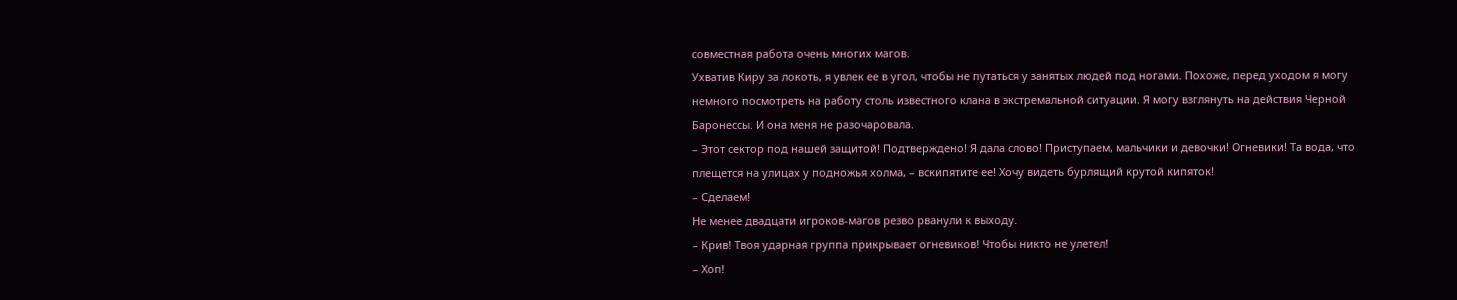совместная работа очень многих магов.
Ухватив Киру за локоть, я увлек ее в угол, чтобы не путаться у занятых людей под ногами. Похоже, перед уходом я могу немного посмотреть на работу столь известного клана в экстремальной ситуации. Я могу взглянуть на действия Черной Баронессы. И она меня не разочаровала.
– Этот сектор под нашей защитой! Подтверждено! Я дала слово! Приступаем, мальчики и девочки! Огневики! Та вода, что плещется на улицах у подножья холма, – вскипятите ее! Хочу видеть бурлящий крутой кипяток!
– Сделаем!
Не менее двадцати игроков-магов резво рванули к выходу.
– Крив! Твоя ударная группа прикрывает огневиков! Чтобы никто не улетел!
– Хоп!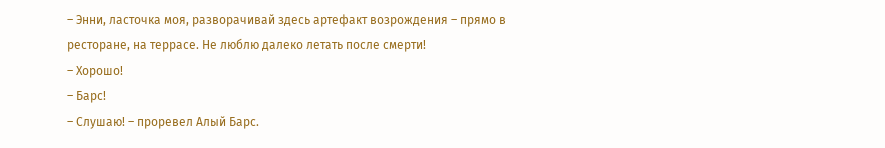– Энни, ласточка моя, разворачивай здесь артефакт возрождения – прямо в ресторане, на террасе. Не люблю далеко летать после смерти!
– Хорошо!
– Барс!
– Слушаю! – проревел Алый Барс.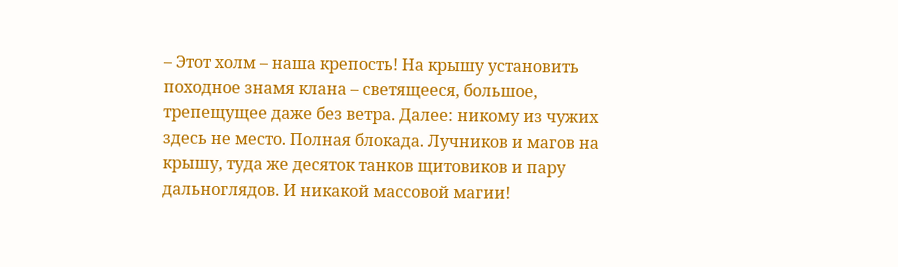– Этот холм – наша крепость! На крышу установить походное знамя клана – светящееся, большое, трепещущее даже без ветра. Далее: никому из чужих здесь не место. Полная блокада. Лучников и магов на крышу, туда же десяток танков щитовиков и пару дальноглядов. И никакой массовой магии!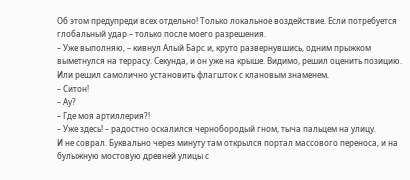Об этом предупреди всех отдельно! Только локальное воздействие. Если потребуется глобальный удар – только после моего разрешения.
– Уже выполняю, – кивнул Алый Барс и, круто развернувшись, одним прыжком выметнулся на террасу. Секунда, и он уже на крыше. Видимо, решил оценить позицию. Или решил самолично установить флагшток с клановым знаменем.
– Ситон!
– Ау?
– Где моя артиллерия?!
– Уже здесь! – радостно оскалился чернобородый гном, тыча пальцем на улицу.
И не соврал. Буквально через минуту там открылся портал массового переноса, и на булыжную мостовую древней улицы с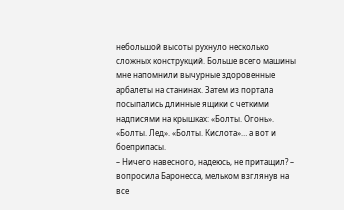небольшой высоты рухнуло несколько сложных конструкций. Больше всего машины мне напомнили вычурные здоровенные арбалеты на станинах. Затем из портала посыпались длинные ящики с четкими надписями на крышках: «Болты. Огонь». «Болты. Лед». «Болты. Кислота»… а вот и боеприпасы.
– Ничего навесного, надеюсь, не притащил? – вопросила Баронесса, мельком взглянув на все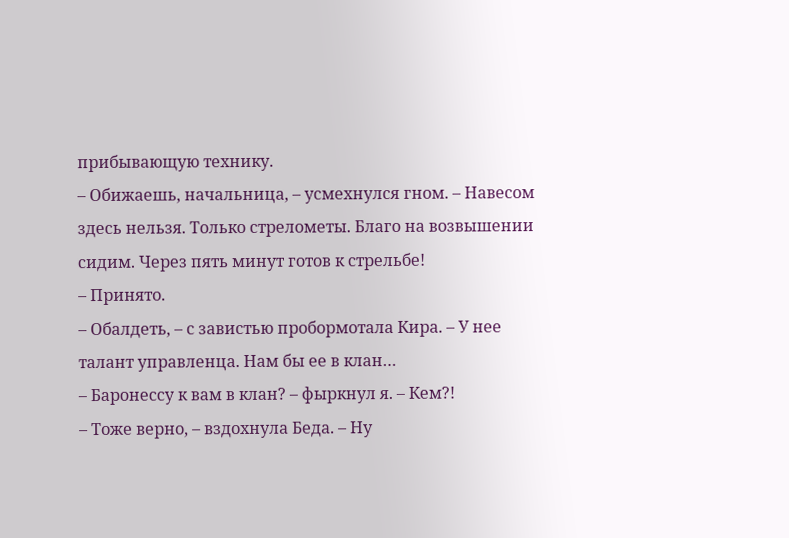прибывающую технику.
– Обижаешь, начальница, – усмехнулся гном. – Навесом здесь нельзя. Только стрелометы. Благо на возвышении сидим. Через пять минут готов к стрельбе!
– Принято.
– Обалдеть, – с завистью пробормотала Кира. – У нее талант управленца. Нам бы ее в клан…
– Баронессу к вам в клан? – фыркнул я. – Кем?!
– Тоже верно, – вздохнула Беда. – Ну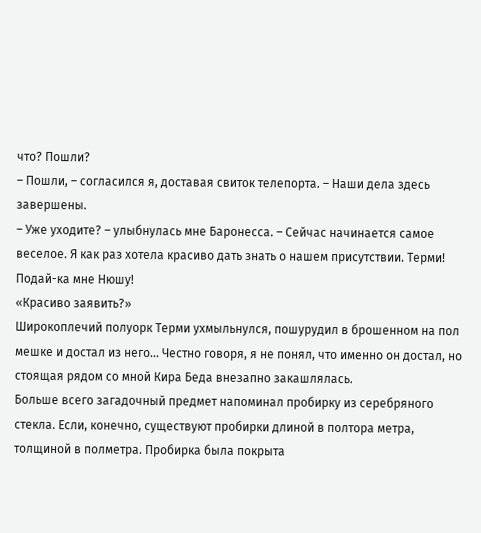что? Пошли?
– Пошли, – согласился я, доставая свиток телепорта. – Наши дела здесь завершены.
– Уже уходите? – улыбнулась мне Баронесса. – Сейчас начинается самое веселое. Я как раз хотела красиво дать знать о нашем присутствии. Терми! Подай-ка мне Нюшу!
«Красиво заявить?»
Широкоплечий полуорк Терми ухмыльнулся, пошурудил в брошенном на пол мешке и достал из него… Честно говоря, я не понял, что именно он достал, но стоящая рядом со мной Кира Беда внезапно закашлялась.
Больше всего загадочный предмет напоминал пробирку из серебряного стекла. Если, конечно, существуют пробирки длиной в полтора метра, толщиной в полметра. Пробирка была покрыта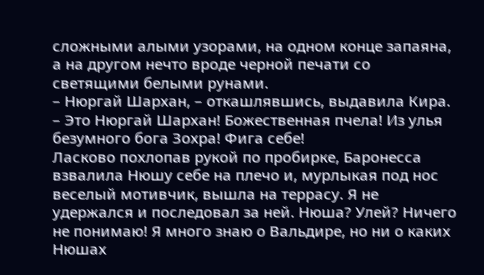сложными алыми узорами, на одном конце запаяна, а на другом нечто вроде черной печати со светящими белыми рунами.
– Нюргай Шархан, – откашлявшись, выдавила Кира. – Это Нюргай Шархан! Божественная пчела! Из улья безумного бога Зохра! Фига себе!
Ласково похлопав рукой по пробирке, Баронесса взвалила Нюшу себе на плечо и, мурлыкая под нос веселый мотивчик, вышла на террасу. Я не удержался и последовал за ней. Нюша? Улей? Ничего не понимаю! Я много знаю о Вальдире, но ни о каких Нюшах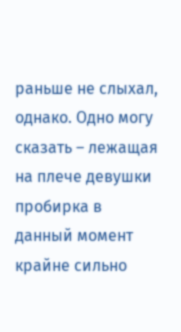раньше не слыхал, однако. Одно могу сказать – лежащая на плече девушки пробирка в данный момент крайне сильно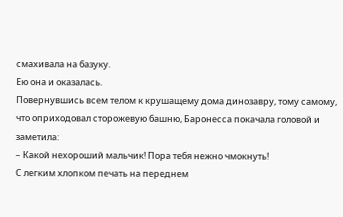смахивала на базуку.
Ею она и оказалась.
Повернувшись всем телом к крушащему дома динозавру, тому самому, что оприходовал сторожевую башню, Баронесса покачала головой и заметила:
– Какой нехороший мальчик! Пора тебя нежно чмокнуть!
С легким хлопком печать на переднем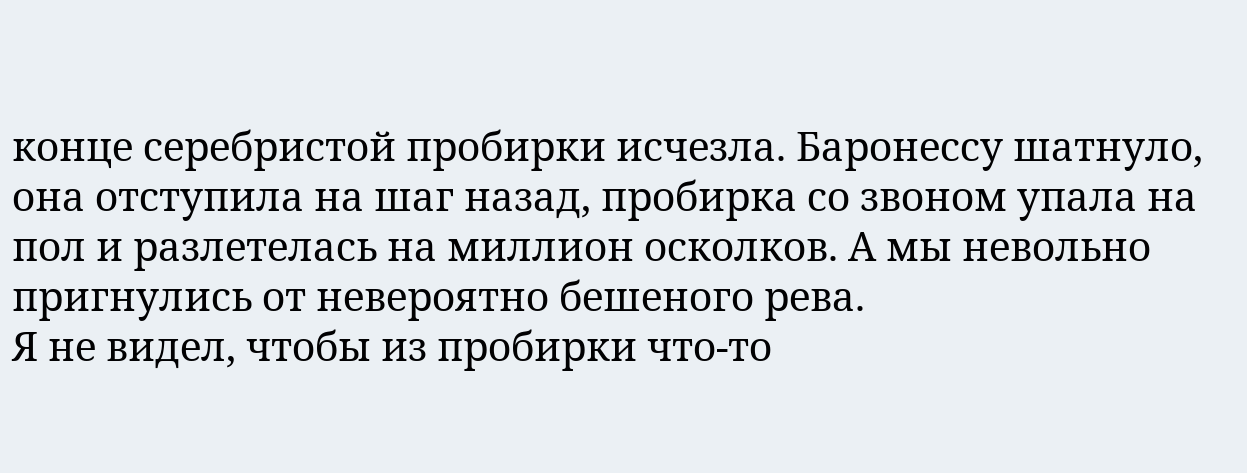конце серебристой пробирки исчезла. Баронессу шатнуло, она отступила на шаг назад, пробирка со звоном упала на пол и разлетелась на миллион осколков. А мы невольно пригнулись от невероятно бешеного рева.
Я не видел, чтобы из пробирки что-то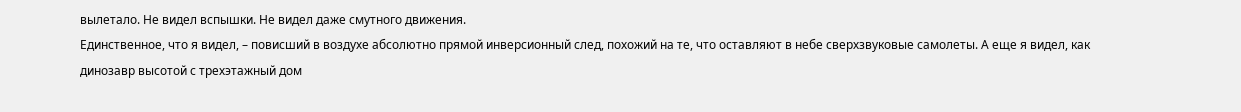вылетало. Не видел вспышки. Не видел даже смутного движения.
Единственное, что я видел, – повисший в воздухе абсолютно прямой инверсионный след, похожий на те, что оставляют в небе сверхзвуковые самолеты. А еще я видел, как динозавр высотой с трехэтажный дом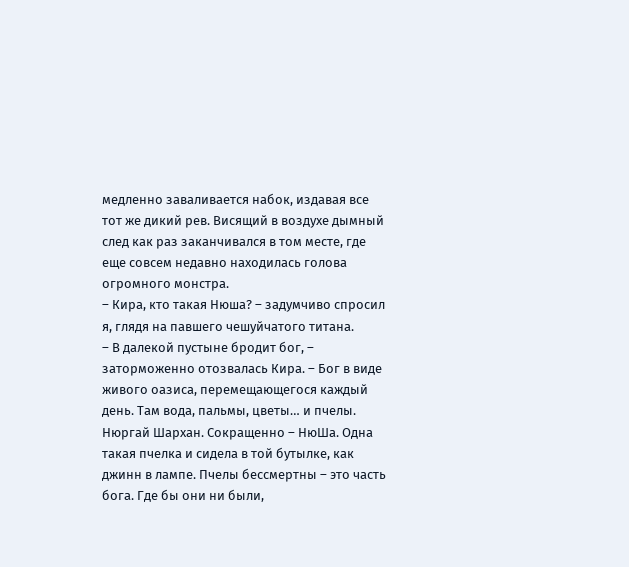медленно заваливается набок, издавая все тот же дикий рев. Висящий в воздухе дымный след как раз заканчивался в том месте, где еще совсем недавно находилась голова огромного монстра.
– Кира, кто такая Нюша? – задумчиво спросил я, глядя на павшего чешуйчатого титана.
– В далекой пустыне бродит бог, – заторможенно отозвалась Кира. – Бог в виде живого оазиса, перемещающегося каждый день. Там вода, пальмы, цветы… и пчелы. Нюргай Шархан. Сокращенно – НюШа. Одна такая пчелка и сидела в той бутылке, как джинн в лампе. Пчелы бессмертны – это часть бога. Где бы они ни были,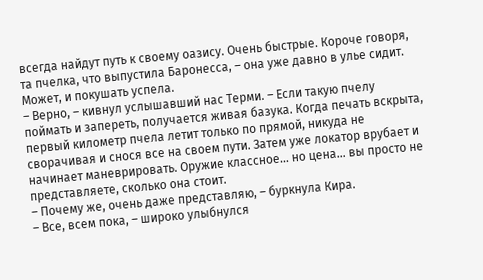всегда найдут путь к своему оазису. Очень быстрые. Короче говоря, та пчелка, что выпустила Баронесса, – она уже давно в улье сидит. Может, и покушать успела.
– Верно, – кивнул услышавший нас Терми. – Если такую пчелу поймать и запереть, получается живая базука. Когда печать вскрыта, первый километр пчела летит только по прямой, никуда не сворачивая и снося все на своем пути. Затем уже локатор врубает и начинает маневрировать. Оружие классное… но цена… вы просто не представляете, сколько она стоит.
– Почему же, очень даже представляю, – буркнула Кира.
– Все, всем пока, – широко улыбнулся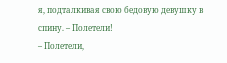я, подталкивая свою бедовую девушку в спину. – Полетели!
– Полетели,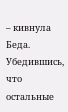– кивнула Беда.
Убедившись, что остальные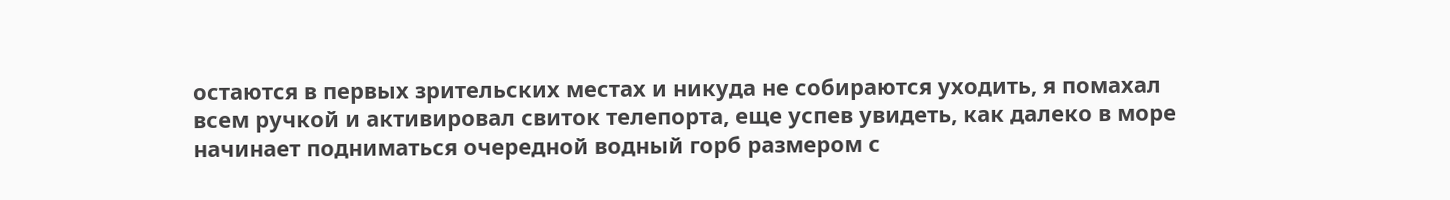остаются в первых зрительских местах и никуда не собираются уходить, я помахал всем ручкой и активировал свиток телепорта, еще успев увидеть, как далеко в море начинает подниматься очередной водный горб размером с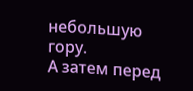небольшую гору.
А затем перед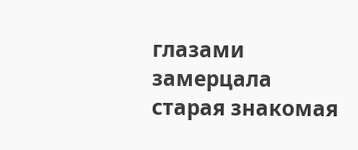глазами замерцала старая знакомая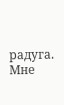радуга.
Мне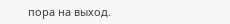пора на выход.